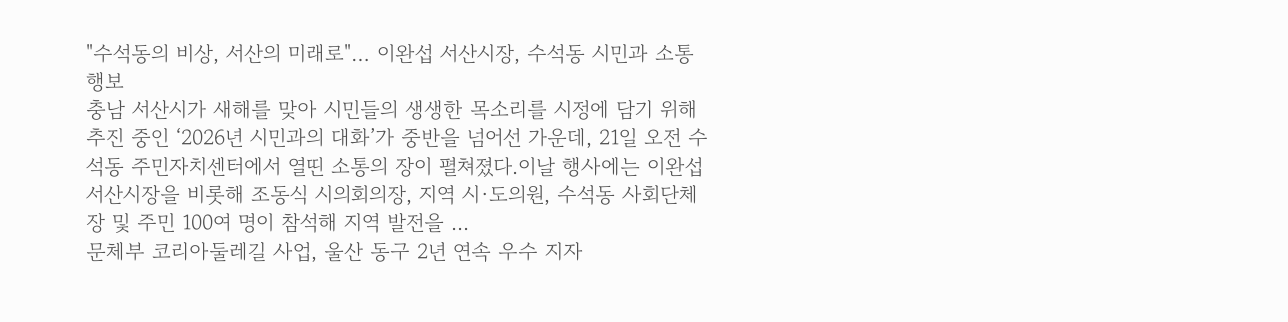"수석동의 비상, 서산의 미래로"… 이완섭 서산시장, 수석동 시민과 소통 행보
충남 서산시가 새해를 맞아 시민들의 생생한 목소리를 시정에 담기 위해 추진 중인 ‘2026년 시민과의 대화’가 중반을 넘어선 가운데, 21일 오전 수석동 주민자치센터에서 열띤 소통의 장이 펼쳐졌다.이날 행사에는 이완섭 서산시장을 비롯해 조동식 시의회의장, 지역 시·도의원, 수석동 사회단체장 및 주민 100여 명이 참석해 지역 발전을 ...
문체부 코리아둘레길 사업, 울산 동구 2년 연속 우수 지자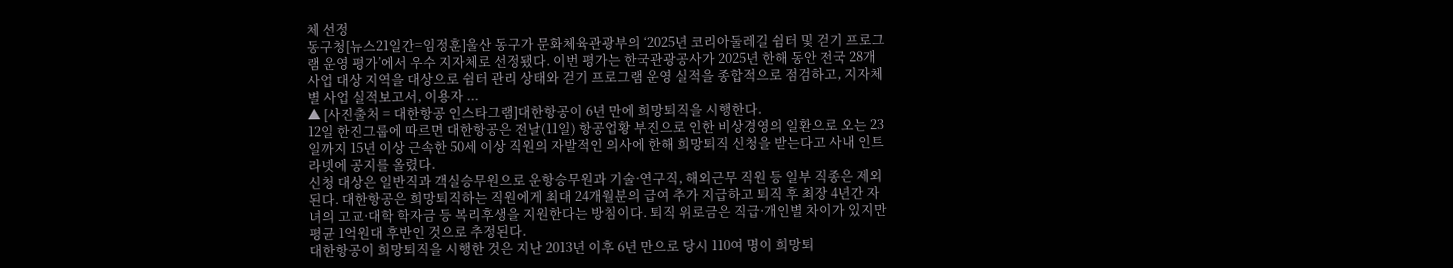체 선정
동구청[뉴스21일간=임정훈]울산 동구가 문화체육관광부의 ‘2025년 코리아둘레길 쉼터 및 걷기 프로그램 운영 평가’에서 우수 지자체로 선정됐다. 이번 평가는 한국관광공사가 2025년 한해 동안 전국 28개 사업 대상 지역을 대상으로 쉼터 관리 상태와 걷기 프로그램 운영 실적을 종합적으로 점검하고, 지자체별 사업 실적보고서, 이용자 ...
▲ [사진출처 = 대한항공 인스타그램]대한항공이 6년 만에 희망퇴직을 시행한다.
12일 한진그룹에 따르면 대한항공은 전날(11일) 항공업황 부진으로 인한 비상경영의 일환으로 오는 23일까지 15년 이상 근속한 50세 이상 직원의 자발적인 의사에 한해 희망퇴직 신청을 받는다고 사내 인트라넷에 공지를 올렸다.
신청 대상은 일반직과 객실승무원으로 운항승무원과 기술·연구직, 해외근무 직원 등 일부 직종은 제외된다. 대한항공은 희망퇴직하는 직원에게 최대 24개월분의 급여 추가 지급하고 퇴직 후 최장 4년간 자녀의 고교·대학 학자금 등 복리후생을 지원한다는 방침이다. 퇴직 위로금은 직급·개인별 차이가 있지만 평균 1억원대 후반인 것으로 추정된다.
대한항공이 희망퇴직을 시행한 것은 지난 2013년 이후 6년 만으로 당시 110여 명이 희망퇴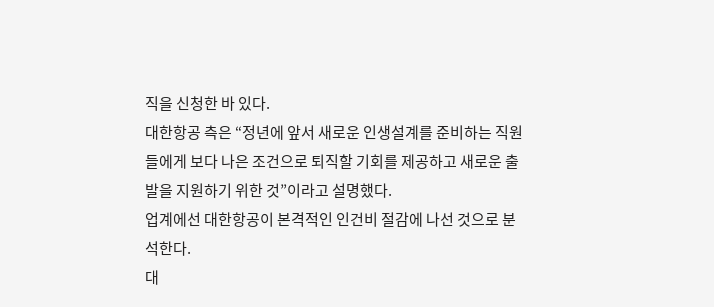직을 신청한 바 있다.
대한항공 측은 “정년에 앞서 새로운 인생설계를 준비하는 직원들에게 보다 나은 조건으로 퇴직할 기회를 제공하고 새로운 출발을 지원하기 위한 것”이라고 설명했다.
업계에선 대한항공이 본격적인 인건비 절감에 나선 것으로 분석한다.
대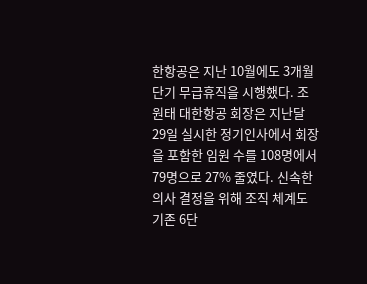한항공은 지난 10월에도 3개월 단기 무급휴직을 시행했다. 조원태 대한항공 회장은 지난달 29일 실시한 정기인사에서 회장을 포함한 임원 수를 108명에서 79명으로 27% 줄였다. 신속한 의사 결정을 위해 조직 체계도 기존 6단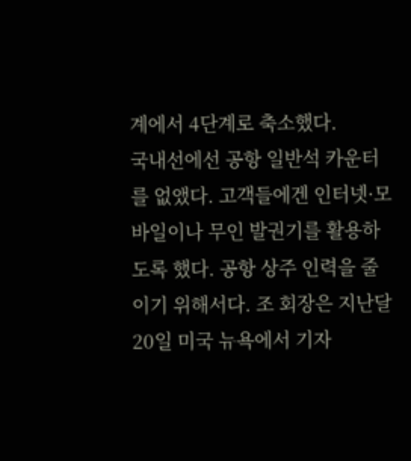계에서 4단계로 축소했다.
국내선에선 공항 일반석 카운터를 없앴다. 고객들에겐 인터넷·모바일이나 무인 발권기를 활용하도록 했다. 공항 상주 인력을 줄이기 위해서다. 조 회장은 지난달 20일 미국 뉴욕에서 기자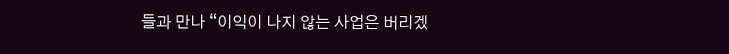들과 만나 “이익이 나지 않는 사업은 버리겠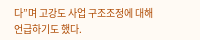다”며 고강도 사업 구조조정에 대해 언급하기도 했다.